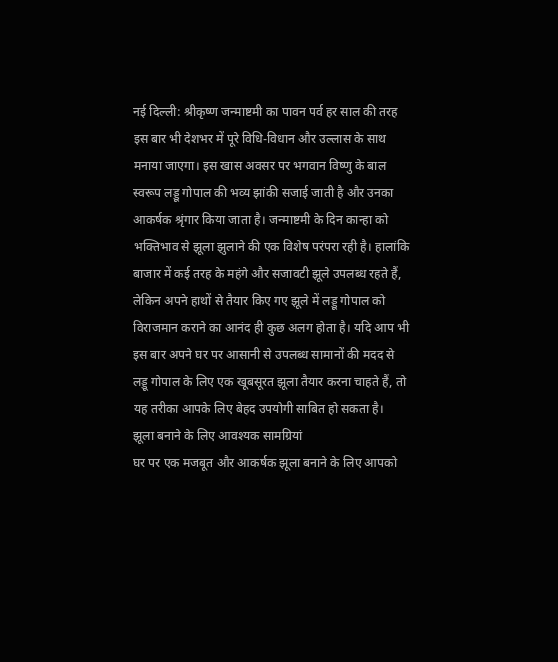नई दिल्ली: श्रीकृष्ण जन्माष्टमी का पावन पर्व हर साल की तरह इस बार भी देशभर में पूरे विधि-विधान और उल्लास के साथ मनाया जाएगा। इस खास अवसर पर भगवान विष्णु के बाल स्वरूप लड्डू गोपाल की भव्य झांकी सजाई जाती है और उनका आकर्षक श्रृंगार किया जाता है। जन्माष्टमी के दिन कान्हा को भक्तिभाव से झूला झुलाने की एक विशेष परंपरा रही है। हालांकि बाजार में कई तरह के महंगे और सजावटी झूले उपलब्ध रहते हैं, लेकिन अपने हाथों से तैयार किए गए झूले में लड्डू गोपाल को विराजमान कराने का आनंद ही कुछ अलग होता है। यदि आप भी इस बार अपने घर पर आसानी से उपलब्ध सामानों की मदद से लड्डू गोपाल के लिए एक खूबसूरत झूला तैयार करना चाहते हैं, तो यह तरीका आपके लिए बेहद उपयोगी साबित हो सकता है।
झूला बनाने के लिए आवश्यक सामग्रियां
घर पर एक मजबूत और आकर्षक झूला बनाने के लिए आपको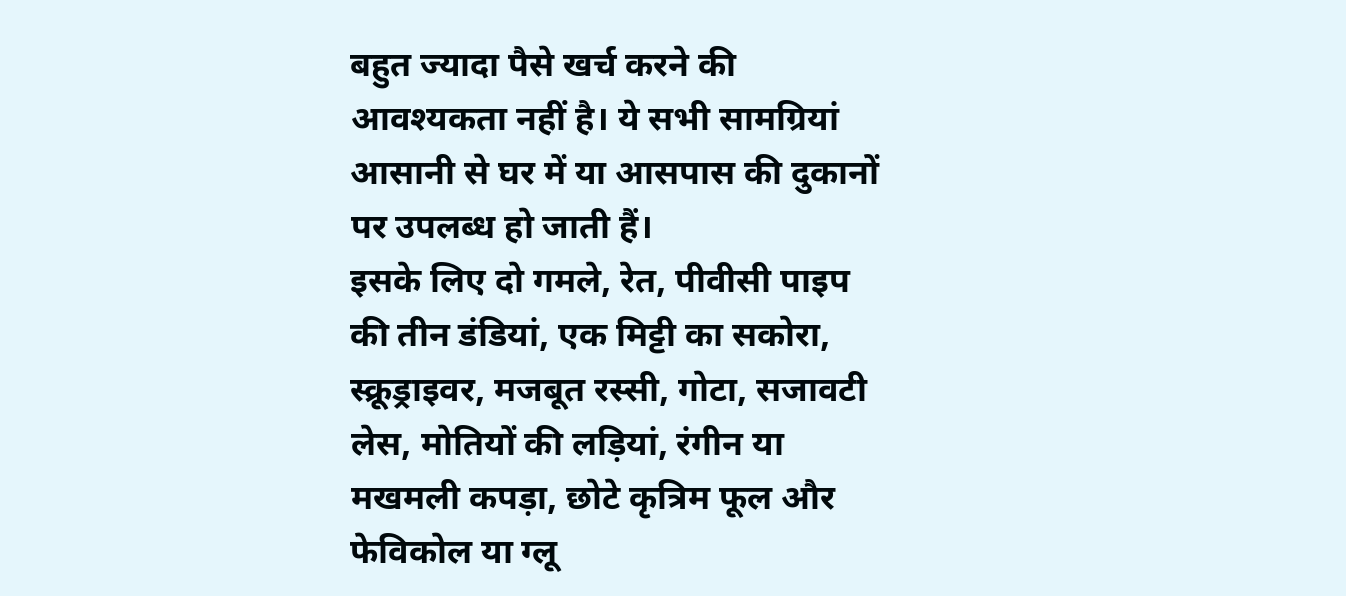बहुत ज्यादा पैसे खर्च करने की आवश्यकता नहीं है। ये सभी सामग्रियां आसानी से घर में या आसपास की दुकानों पर उपलब्ध हो जाती हैं।
इसके लिए दो गमले, रेत, पीवीसी पाइप की तीन डंडियां, एक मिट्टी का सकोरा, स्क्रूड्राइवर, मजबूत रस्सी, गोटा, सजावटी लेस, मोतियों की लड़ियां, रंगीन या मखमली कपड़ा, छोटे कृत्रिम फूल और फेविकोल या ग्लू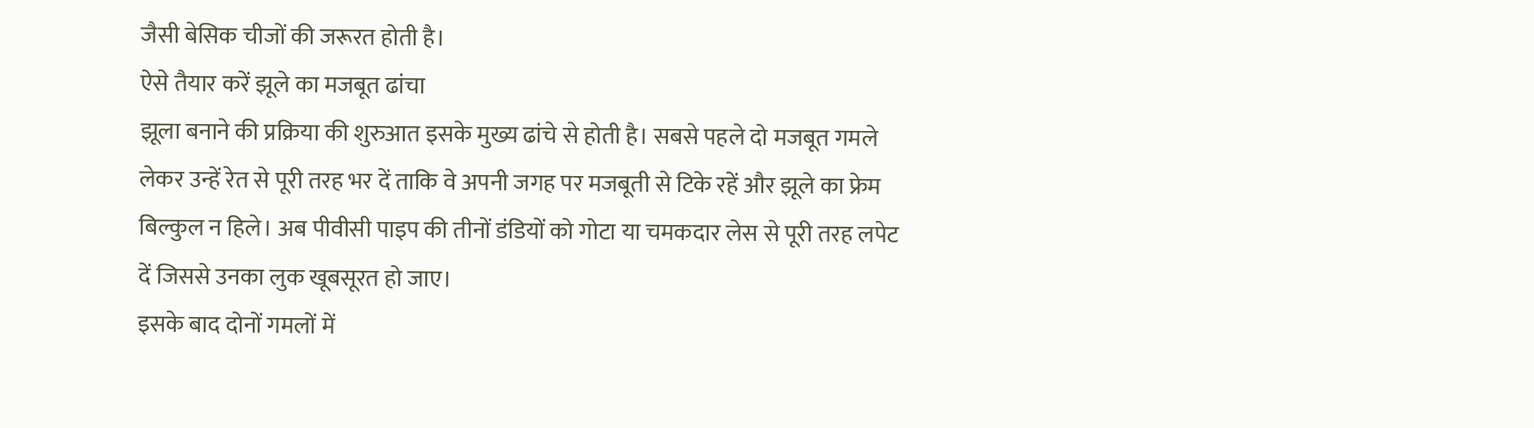जैसी बेसिक चीजों की जरूरत होती है।
ऐसे तैयार करें झूले का मजबूत ढांचा
झूला बनाने की प्रक्रिया की शुरुआत इसके मुख्य ढांचे से होती है। सबसे पहले दो मजबूत गमले लेकर उन्हें रेत से पूरी तरह भर दें ताकि वे अपनी जगह पर मजबूती से टिके रहें और झूले का फ्रेम बिल्कुल न हिले। अब पीवीसी पाइप की तीनों डंडियों को गोटा या चमकदार लेस से पूरी तरह लपेट दें जिससे उनका लुक खूबसूरत हो जाए।
इसके बाद दोनों गमलों में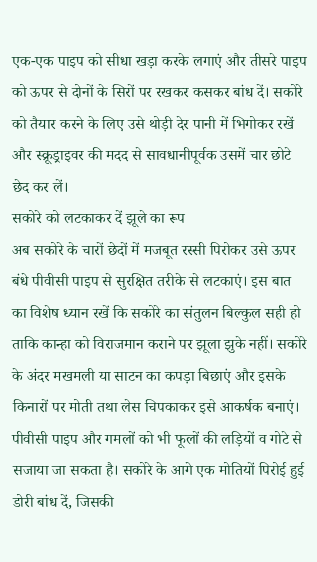एक-एक पाइप को सीधा खड़ा करके लगाएं और तीसरे पाइप को ऊपर से दोनों के सिरों पर रखकर कसकर बांध दें। सकोरे को तैयार करने के लिए उसे थोड़ी देर पानी में भिगोकर रखें और स्क्रूड्राइवर की मदद से सावधानीपूर्वक उसमें चार छोटे छेद कर लें।
सकोरे को लटकाकर दें झूले का रूप
अब सकोरे के चारों छेदों में मजबूत रस्सी पिरोकर उसे ऊपर बंधे पीवीसी पाइप से सुरक्षित तरीके से लटकाएं। इस बात का विशेष ध्यान रखें कि सकोरे का संतुलन बिल्कुल सही हो ताकि कान्हा को विराजमान कराने पर झूला झुके नहीं। सकोरे के अंदर मखमली या साटन का कपड़ा बिछाएं और इसके किनारों पर मोती तथा लेस चिपकाकर इसे आकर्षक बनाएं। पीवीसी पाइप और गमलों को भी फूलों की लड़ियों व गोटे से सजाया जा सकता है। सकोरे के आगे एक मोतियों पिरोई हुई डोरी बांध दें, जिसकी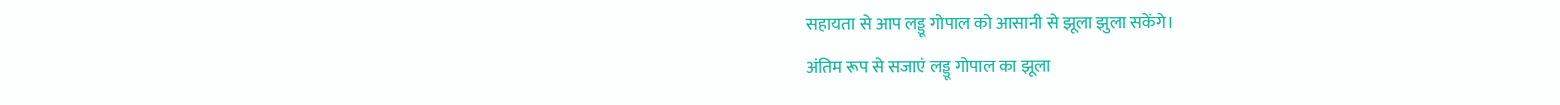सहायता से आप लड्डू गोपाल को आसानी से झूला झुला सकेंगे।
अंतिम रूप से सजाएं लड्डू गोपाल का झूला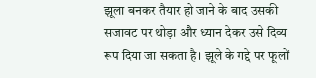झूला बनकर तैयार हो जाने के बाद उसकी सजावट पर थोड़ा और ध्यान देकर उसे दिव्य रूप दिया जा सकता है। झूले के गद्दे पर फूलों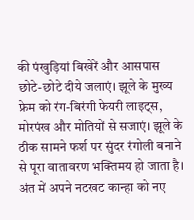की पंखुड़ियां बिखेरें और आसपास छोटे-छोटे दीये जलाएं। झूले के मुख्य फ्रेम को रंग-बिरंगी फेयरी लाइट्स, मोरपंख और मोतियों से सजाएं। झूले के ठीक सामने फर्श पर सुंदर रंगोली बनाने से पूरा वातावरण भक्तिमय हो जाता है। अंत में अपने नटखट कान्हा को नए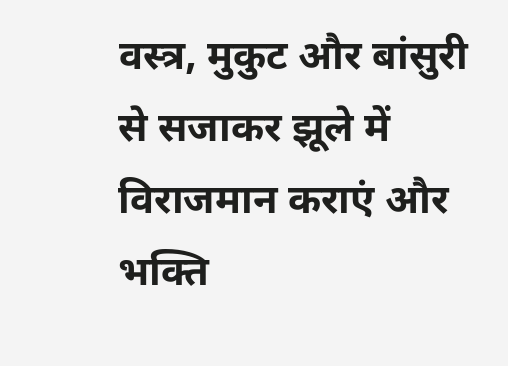वस्त्र, मुकुट और बांसुरी से सजाकर झूले में विराजमान कराएं और भक्ति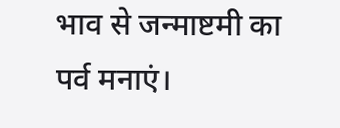भाव से जन्माष्टमी का पर्व मनाएं।